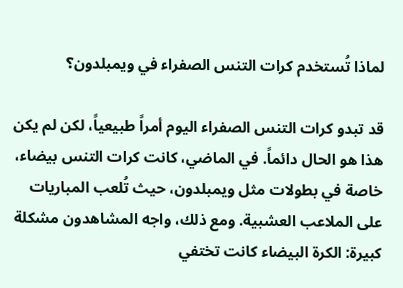لماذا تُستخدم كرات التنس الصفراء في ويمبلدون؟

قد تبدو كرات التنس الصفراء اليوم أمراً طبيعياً، لكن لم يكن هذا هو الحال دائماً. في الماضي، كانت كرات التنس بيضاء، خاصة في بطولات مثل ويمبلدون، حيث تُلعب المباريات على الملاعب العشبية. ومع ذلك، واجه المشاهدون مشكلة كبيرة: الكرة البيضاء كانت تختفي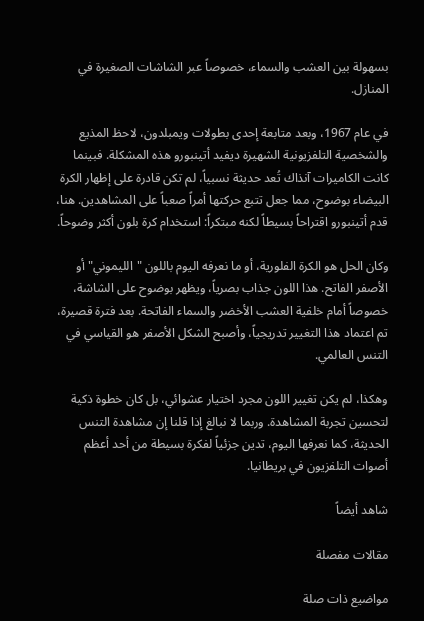بسهولة بين العشب والسماء، خصوصاً عبر الشاشات الصغيرة في المنازل.

في عام 1967، وبعد متابعة إحدى بطولات ويمبلدون، لاحظ المذيع والشخصية التلفزيونية الشهيرة ديفيد أتينبورو هذه المشكلة. فبينما كانت الكاميرات آنذاك تُعد حديثة نسبياً، لم تكن قادرة على إظهار الكرة البيضاء بوضوح، مما جعل تتبع حركتها أمراً صعباً على المشاهدين. هنا، قدم أتينبورو اقتراحاً بسيطاً لكنه مبتكراً: استخدام كرة بلون أكثر وضوحاً.

وكان الحل هو الكرة الفلورية، أو ما نعرفه اليوم باللون "الليموني" أو الأصفر الفاتح. هذا اللون جذاب بصرياً، ويظهر بوضوح على الشاشة، خصوصاً أمام خلفية العشب الأخضر والسماء الفاتحة. بعد فترة قصيرة، تم اعتماد هذا التغيير تدريجياً، وأصبح الشكل الأصفر هو القياسي في التنس العالمي.

وهكذا، لم يكن تغيير اللون مجرد اختيار عشوائي، بل كان خطوة ذكية لتحسين تجربة المشاهدة. وربما لا نبالغ إذا قلنا إن مشاهدة التنس الحديثة، كما نعرفها اليوم، تدين جزئياً لفكرة بسيطة من أحد أعظم أصوات التلفزيون في بريطانيا.

شاهد أيضاً

مقالات مفصلة

مواضيع ذات صلة